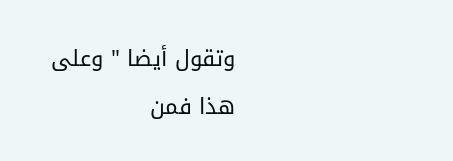وتقول أيضا " وعلى هذا فمن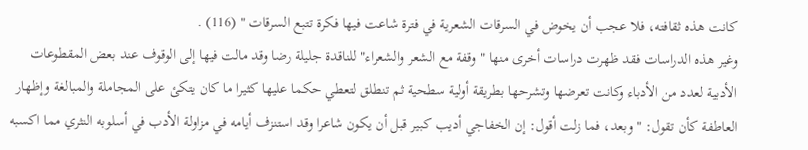كانت هذه ثقافته، فلا عجب أن يخوض في السرقات الشعرية في فترة شاعت فيها فكرة تتبع السرقات " (116) .
وغير هذه الدراسات فقد ظهرت دراسات أخرى منها " وقفة مع الشعر والشعراء" للناقدة جليلة رضا وقد مالت فيها إلى الوقوف عند بعض المقطوعات الأدبية لعدد من الأدباء وكانت تعرضها وتشرحها بطريقة أولية سطحية ثم تنطلق لتعطي حكما عليها كثيرا ما كان يتكئ على المجاملة والمبالغة وإظهار العاطفة كأن تقول: " وبعد، فما زلت أقول: إن الخفاجي أديب كبير قبل أن يكون شاعرا وقد استنزف أيامه في مزاولة الأدب في أسلوبه النثري مما اكسبه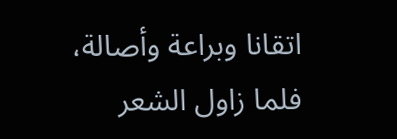اتقانا وبراعة وأصالة، فلما زاول الشعر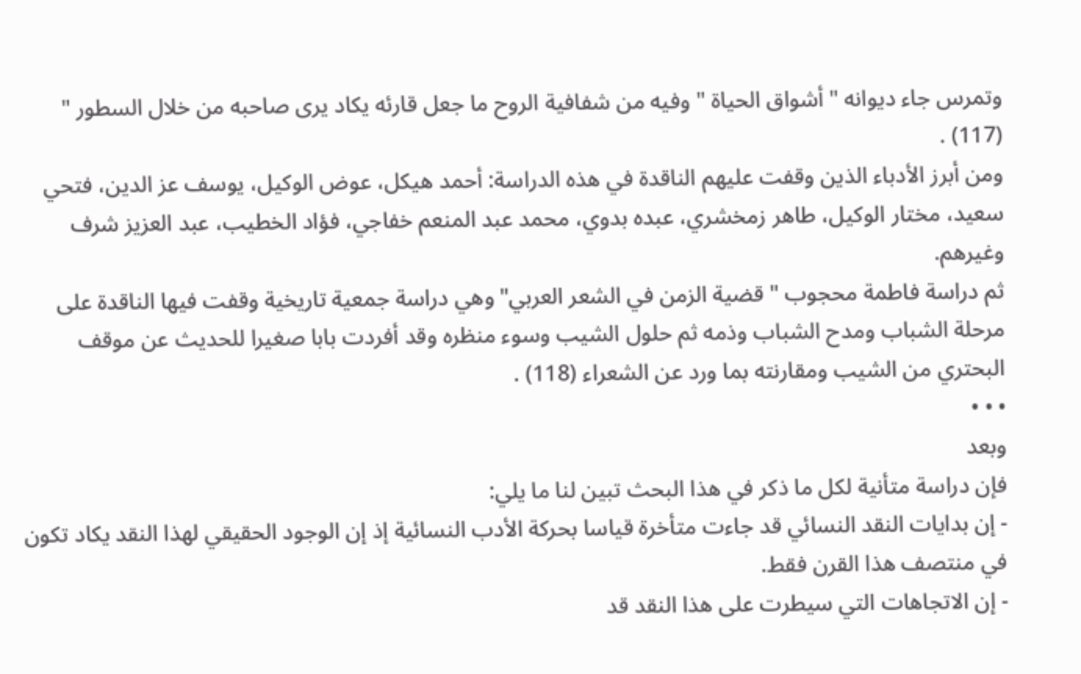وتمرس جاء ديوانه " أشواق الحياة " وفيه من شفافية الروح ما جعل قارئه يكاد يرى صاحبه من خلال السطور " (117) .
ومن أبرز الأدباء الذين وقفت عليهم الناقدة في هذه الدراسة: أحمد هيكل، عوض الوكيل، يوسف عز الدين، فتحي سعيد، مختار الوكيل، طاهر زمخشري، عبده بدوي، محمد عبد المنعم خفاجي، فؤاد الخطيب، عبد العزيز شرف وغيرهم.
ثم دراسة فاطمة محجوب " قضية الزمن في الشعر العربي" وهي دراسة جمعية تاريخية وقفت فيها الناقدة على مرحلة الشباب ومدح الشباب وذمه ثم حلول الشيب وسوء منظره وقد أفردت بابا صغيرا للحديث عن موقف البحتري من الشيب ومقارنته بما ورد عن الشعراء (118) .
• • •
وبعد
فإن دراسة متأنية لكل ما ذكر في هذا البحث تبين لنا ما يلي:
- إن بدايات النقد النسائي قد جاءت متأخرة قياسا بحركة الأدب النسائية إذ إن الوجود الحقيقي لهذا النقد يكاد تكون في منتصف هذا القرن فقط.
- إن الاتجاهات التي سيطرت على هذا النقد قد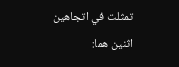تمثلت في اتجاهين اثنين هما: